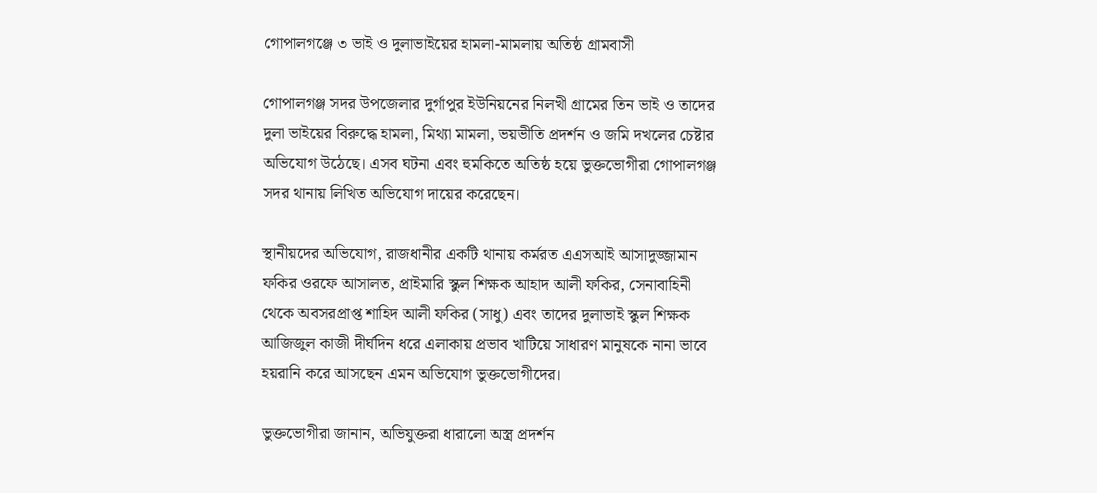গোপালগঞ্জে ৩ ভাই ও দুলাভাইয়ের হামলা-মামলায় অতিষ্ঠ গ্রামবাসী

গোপালগঞ্জ সদর উপজেলার দুর্গাপুর ইউনিয়নের নিলখী গ্রামের তিন ভাই ও তাদের দুলা ভাইয়ের বিরুদ্ধে হামলা, মিথ্যা মামলা, ভয়ভীতি প্রদর্শন ও জমি দখলের চেষ্টার অভিযোগ উঠেছে। এসব ঘটনা এবং হুমকিতে অতিষ্ঠ হয়ে ভুক্তভোগীরা গোপালগঞ্জ সদর থানায় লিখিত অভিযোগ দায়ের করেছেন।

স্থানীয়দের অভিযোগ, রাজধানীর একটি থানায় কর্মরত এএসআই আসাদুজ্জামান ফকির ওরফে আসালত, প্রাইমারি স্কুল শিক্ষক আহাদ আলী ফকির, সেনাবাহিনী থেকে অবসরপ্রাপ্ত শাহিদ আলী ফকির (সাধু) এবং তাদের দুলাভাই স্কুল শিক্ষক আজিজুল কাজী দীর্ঘদিন ধরে এলাকায় প্রভাব খাটিয়ে সাধারণ মানুষকে নানা ভাবে হয়রানি করে আসছেন এমন অভিযোগ ভুক্তভোগীদের।

ভুক্তভোগীরা জানান, অভিযুক্তরা ধারালো অস্ত্র প্রদর্শন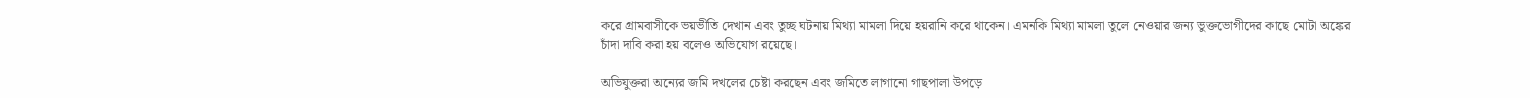করে গ্রামবাসীকে ভয়ভীতি দেখান এবং তুচ্ছ ঘটনায় মিথ্যা মামলা দিয়ে হয়রানি করে থাকেন। এমনকি মিথ্যা মামলা তুলে নেওয়ার জন্য ভুক্তভোগীদের কাছে মোটা অঙ্কের চাঁদা দাবি করা হয় বলেও অভিযোগ রয়েছে।

অভিযুক্তরা অন্যের জমি দখলের চেষ্টা করছেন এবং জমিতে লাগানো গাছপালা উপড়ে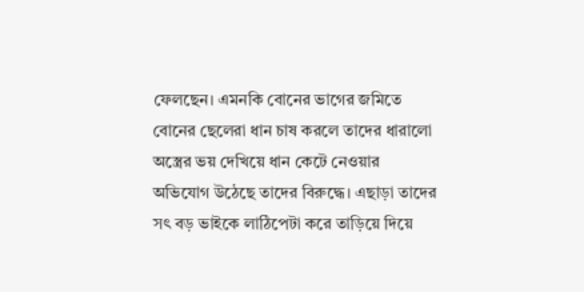ফেলছেন। এমনকি বোনের ভাগের জমিতে বোনের ছেলেরা ধান চাষ করলে তাদের ধারালো অস্ত্রের ভয় দেখিয়ে ধান কেটে নেওয়ার অভিযোগ উঠেছে তাদের বিরুদ্ধে। এছাড়া তাদের সৎ বড় ভাইকে লাঠিপেটা করে তাড়িয়ে দিয়ে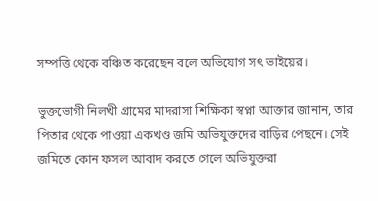সম্পত্তি থেকে বঞ্চিত করেছেন বলে অভিযোগ সৎ ভাইয়ের।

ভুক্তভোগী নিলখী গ্রামের মাদরাসা শিক্ষিকা স্বপ্না আক্তার জানান, তার পিতার থেকে পাওয়া একখণ্ড জমি অভিযুক্তদের বাড়ির পেছনে। সেই জমিতে কোন ফসল আবাদ করতে গেলে অভিযুক্তরা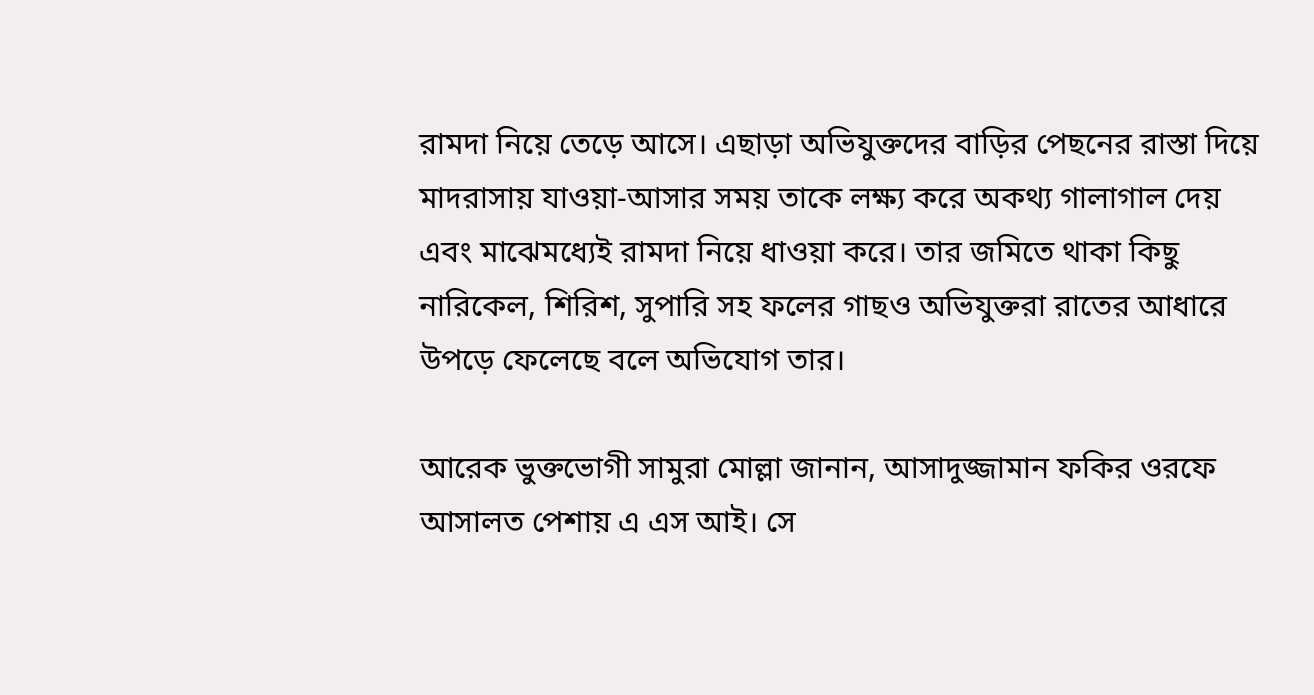রামদা নিয়ে তেড়ে আসে। এছাড়া অভিযুক্তদের বাড়ির পেছনের রাস্তা দিয়ে মাদরাসায় যাওয়া-আসার সময় তাকে লক্ষ্য করে অকথ্য গালাগাল দেয় এবং মাঝেমধ্যেই রামদা নিয়ে ধাওয়া করে। তার জমিতে থাকা কিছু নারিকেল, শিরিশ, সুপারি সহ ফলের গাছও অভিযুক্তরা রাতের আধারে উপড়ে ফেলেছে বলে অভিযোগ তার।

আরেক ভুক্তভোগী সামুরা মোল্লা জানান, আসাদুজ্জামান ফকির ওরফে আসালত পেশায় এ এস আই। সে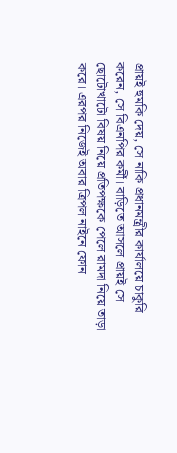প্রায়ই হুমকি দেয়, সে নাকি প্রধানমন্ত্রীর কার্যালয়ে চাকুরি করেন, সে বিএনপির কর্মী। বাড়িতে আসলে প্রায়ই সে ছোটোখাটো বিষয় নিয়ে প্রতিপক্ষকে পেলে রামদা নিয়ে তাড়া করে। এরপর নিজেই অবার ত্রিপল নাইনে ফোন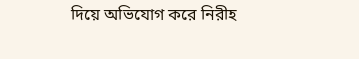দিয়ে অভিযোগ করে নিরীহ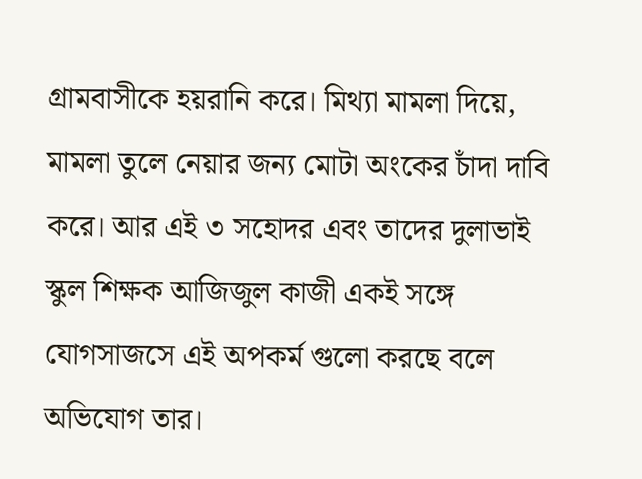গ্রামবাসীকে হয়রানি করে। মিথ্যা মামলা দিয়ে, মামলা তুলে নেয়ার জন্য মোটা অংকের চাঁদা দাবি করে। আর এই ৩ সহোদর এবং তাদের দুলাভাই স্কুল শিক্ষক আজিজুল কাজী একই সঙ্গে যোগসাজসে এই অপকর্ম গুলো করছে বলে অভিযোগ তার।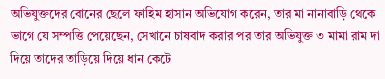অভিযুক্তদের বোনের ছেলে ফাহিম হাসান অভিযোগ করেন, তার মা নানাবাড়ি থেকে ভাগে যে সম্পত্তি পেয়েছেন, সেখানে চাষবাদ করার পর তার অভিযুক্ত ৩ মামা রাম দা দিয়ে তাদের তাড়িয়ে দিয়ে ধান কেটে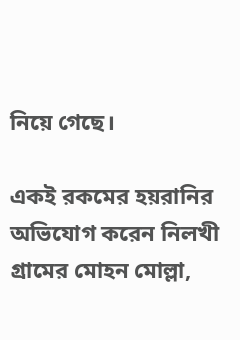নিয়ে গেছে।

একই রকমের হয়রানির অভিযোগ করেন নিলখী গ্রামের মোহন মোল্লা,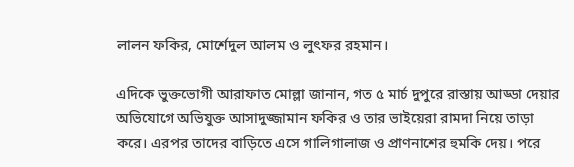লালন ফকির, মোর্শেদুল আলম ও লুৎফর রহমান।

এদিকে ভুক্তভোগী আরাফাত মোল্লা জানান, গত ৫ মার্চ দুপুরে রাস্তায় আড্ডা দেয়ার অভিযোগে অভিযুক্ত আসাদুজ্জামান ফকির ও তার ভাইয়েরা রামদা নিয়ে তাড়া করে। এরপর তাদের বাড়িতে এসে গালিগালাজ ও প্রাণনাশের হুমকি দেয়। পরে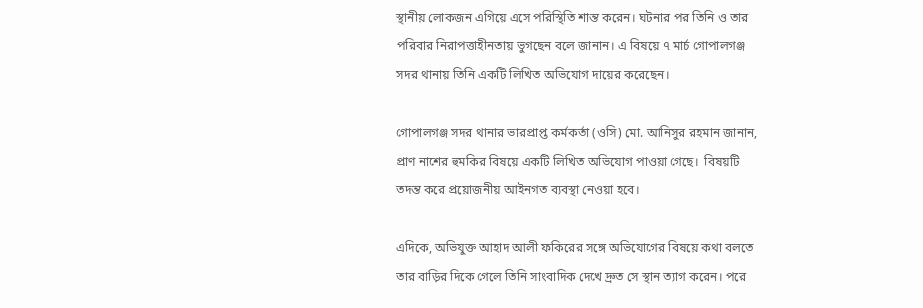স্থানীয় লোকজন এগিয়ে এসে পরিস্থিতি শান্ত করেন। ঘটনার পর তিনি ও তার পরিবার নিরাপত্তাহীনতায় ভুগছেন বলে জানান। এ বিষয়ে ৭ মার্চ গোপালগঞ্জ সদর থানায় তিনি একটি লিখিত অভিযোগ দায়ের করেছেন।

গোপালগঞ্জ সদর থানার ভারপ্রাপ্ত কর্মকর্তা (ওসি) মো. আনিসুর রহমান জানান, প্রাণ নাশের হুমকির বিষয়ে একটি লিখিত অভিযোগ পাওয়া গেছে।  বিষয়টি তদন্ত করে প্রয়োজনীয় আইনগত ব্যবস্থা নেওয়া হবে।

এদিকে, অভিযুক্ত আহাদ আলী ফকিরের সঙ্গে অভিযোগের বিষয়ে কথা বলতে তার বাড়ির দিকে গেলে তিনি সাংবাদিক দেখে দ্রুত সে স্থান ত্যাগ করেন। পরে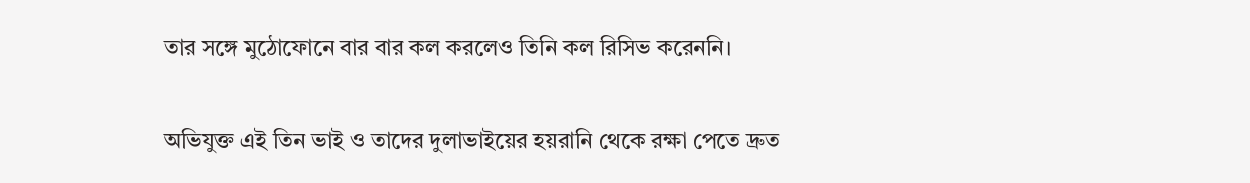তার সঙ্গে মুঠোফোনে বার বার কল করলেও তিনি কল রিসিভ করেননি।

অভিযুক্ত এই তিন ভাই ও তাদের দুলাভাইয়ের হয়রানি থেকে রক্ষা পেতে দ্রুত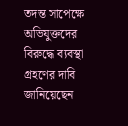তদন্ত সাপেক্ষে অভিযুক্তদের বিরুদ্ধে ব্যবস্থা গ্রহণের দাবি জানিয়েছেন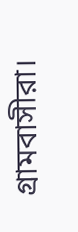গ্রামবাসীরা।